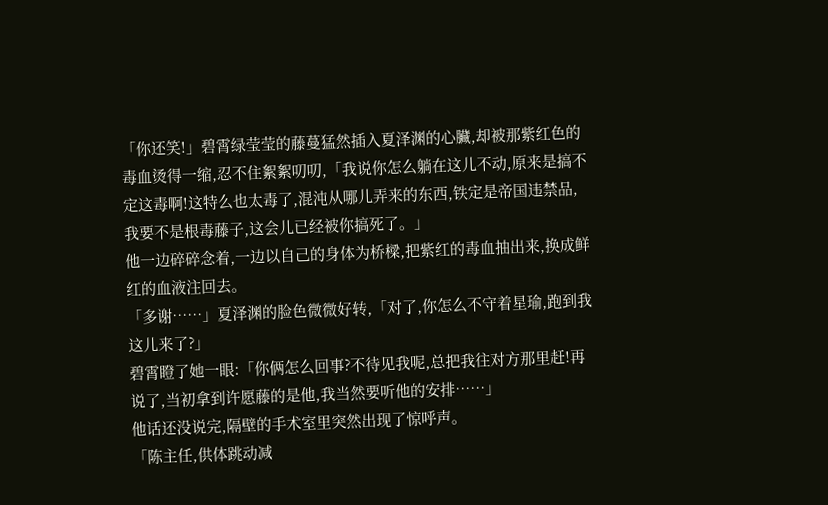「你还笑!」碧霄绿莹莹的藤蔓猛然插入夏泽渊的心臟,却被那紫红色的毒血烫得一缩,忍不住絮絮叨叨,「我说你怎么躺在这儿不动,原来是搞不定这毒啊!这特么也太毒了,混沌从哪儿弄来的东西,铁定是帝国违禁品,我要不是根毒藤子,这会儿已经被你搞死了。」
他一边碎碎念着,一边以自己的身体为桥樑,把紫红的毒血抽出来,换成鲜红的血液注回去。
「多谢……」夏泽渊的脸色微微好转,「对了,你怎么不守着星瑜,跑到我这儿来了?」
碧霄瞪了她一眼:「你俩怎么回事?不待见我呢,总把我往对方那里赶!再说了,当初拿到许愿藤的是他,我当然要听他的安排……」
他话还没说完,隔壁的手术室里突然出现了惊呼声。
「陈主任,供体跳动减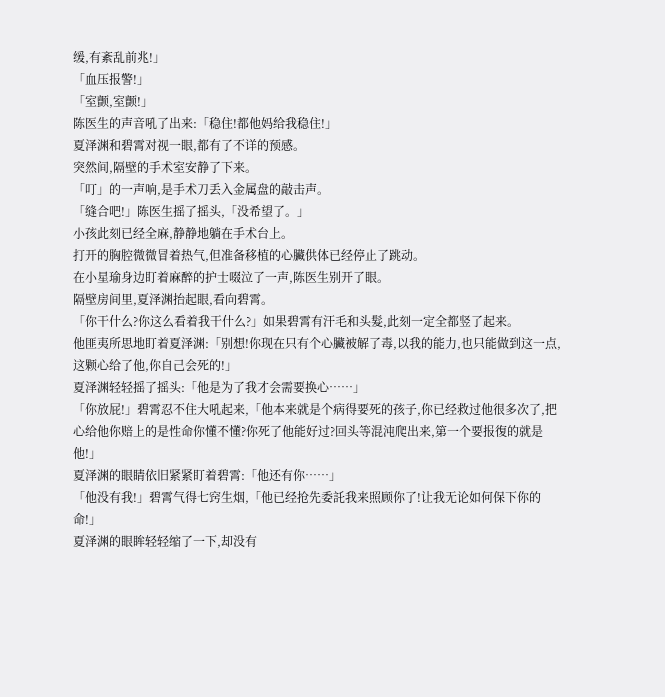缓,有紊乱前兆!」
「血压报警!」
「室颤,室颤!」
陈医生的声音吼了出来:「稳住!都他妈给我稳住!」
夏泽渊和碧霄对视一眼,都有了不详的预感。
突然间,隔壁的手术室安静了下来。
「叮」的一声响,是手术刀丢入金属盘的敲击声。
「缝合吧!」陈医生摇了摇头,「没希望了。」
小孩此刻已经全麻,静静地躺在手术台上。
打开的胸腔微微冒着热气,但准备移植的心臟供体已经停止了跳动。
在小星瑜身边盯着麻醉的护士啜泣了一声,陈医生别开了眼。
隔壁房间里,夏泽渊抬起眼,看向碧霄。
「你干什么?你这么看着我干什么?」如果碧霄有汗毛和头髮,此刻一定全都竖了起来。
他匪夷所思地盯着夏泽渊:「别想!你现在只有个心臟被解了毒,以我的能力,也只能做到这一点,这颗心给了他,你自己会死的!」
夏泽渊轻轻摇了摇头:「他是为了我才会需要换心……」
「你放屁!」碧霄忍不住大吼起来,「他本来就是个病得要死的孩子,你已经救过他很多次了,把心给他你赔上的是性命你懂不懂?你死了他能好过?回头等混沌爬出来,第一个要报復的就是他!」
夏泽渊的眼睛依旧紧紧盯着碧霄:「他还有你……」
「他没有我!」碧霄气得七窍生烟,「他已经抢先委託我来照顾你了!让我无论如何保下你的命!」
夏泽渊的眼眸轻轻缩了一下,却没有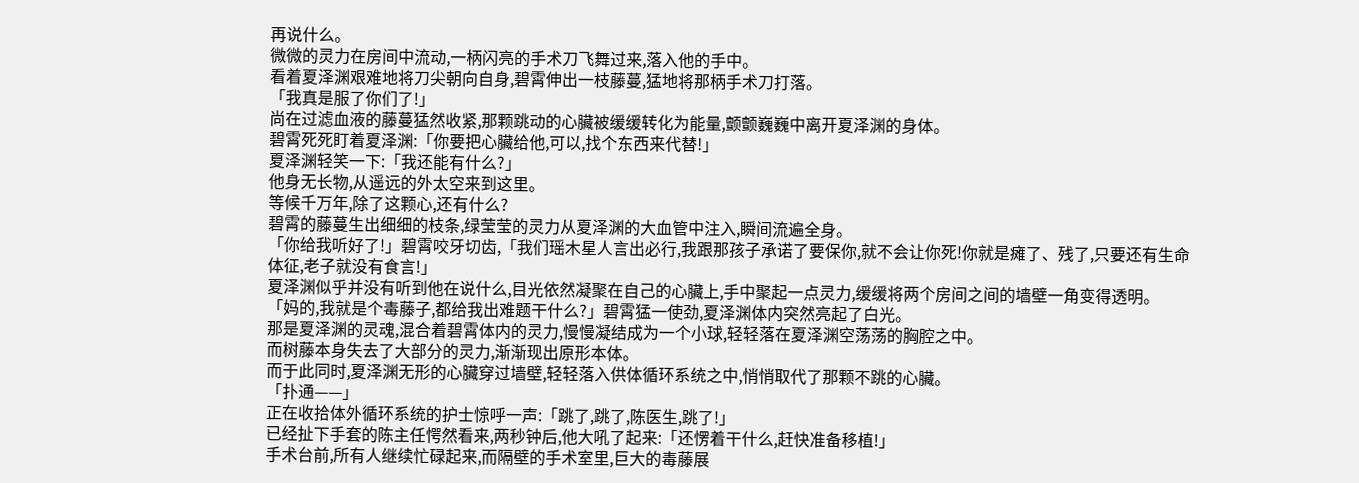再说什么。
微微的灵力在房间中流动,一柄闪亮的手术刀飞舞过来,落入他的手中。
看着夏泽渊艰难地将刀尖朝向自身,碧霄伸出一枝藤蔓,猛地将那柄手术刀打落。
「我真是服了你们了!」
尚在过滤血液的藤蔓猛然收紧,那颗跳动的心臟被缓缓转化为能量,颤颤巍巍中离开夏泽渊的身体。
碧霄死死盯着夏泽渊:「你要把心臟给他,可以,找个东西来代替!」
夏泽渊轻笑一下:「我还能有什么?」
他身无长物,从遥远的外太空来到这里。
等候千万年,除了这颗心,还有什么?
碧霄的藤蔓生出细细的枝条,绿莹莹的灵力从夏泽渊的大血管中注入,瞬间流遍全身。
「你给我听好了!」碧霄咬牙切齿,「我们瑶木星人言出必行,我跟那孩子承诺了要保你,就不会让你死!你就是瘫了、残了,只要还有生命体征,老子就没有食言!」
夏泽渊似乎并没有听到他在说什么,目光依然凝聚在自己的心臟上,手中聚起一点灵力,缓缓将两个房间之间的墙壁一角变得透明。
「妈的,我就是个毒藤子,都给我出难题干什么?」碧霄猛一使劲,夏泽渊体内突然亮起了白光。
那是夏泽渊的灵魂,混合着碧霄体内的灵力,慢慢凝结成为一个小球,轻轻落在夏泽渊空荡荡的胸腔之中。
而树藤本身失去了大部分的灵力,渐渐现出原形本体。
而于此同时,夏泽渊无形的心臟穿过墙壁,轻轻落入供体循环系统之中,悄悄取代了那颗不跳的心臟。
「扑通——」
正在收拾体外循环系统的护士惊呼一声:「跳了,跳了,陈医生,跳了!」
已经扯下手套的陈主任愕然看来,两秒钟后,他大吼了起来:「还愣着干什么,赶快准备移植!」
手术台前,所有人继续忙碌起来,而隔壁的手术室里,巨大的毒藤展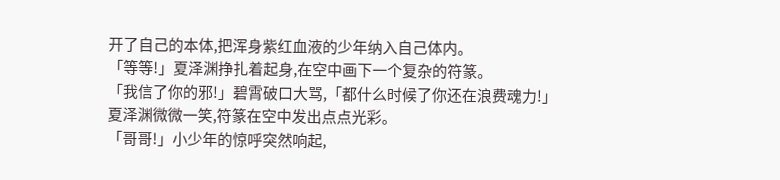开了自己的本体,把浑身紫红血液的少年纳入自己体内。
「等等!」夏泽渊挣扎着起身,在空中画下一个复杂的符篆。
「我信了你的邪!」碧霄破口大骂,「都什么时候了你还在浪费魂力!」
夏泽渊微微一笑,符篆在空中发出点点光彩。
「哥哥!」小少年的惊呼突然响起,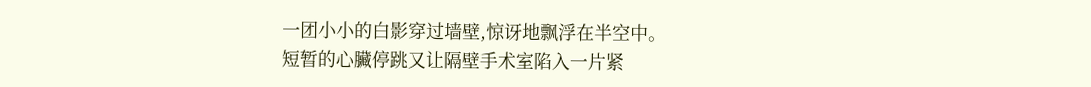一团小小的白影穿过墙壁,惊讶地飘浮在半空中。
短暂的心臟停跳又让隔壁手术室陷入一片紧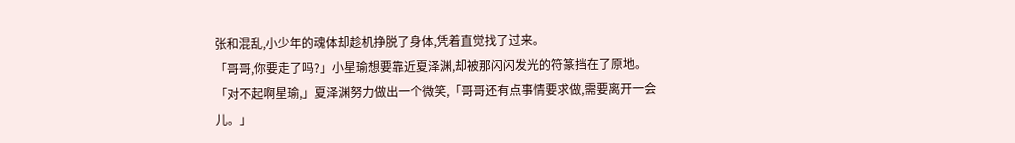张和混乱,小少年的魂体却趁机挣脱了身体,凭着直觉找了过来。
「哥哥,你要走了吗?」小星瑜想要靠近夏泽渊,却被那闪闪发光的符篆挡在了原地。
「对不起啊星瑜,」夏泽渊努力做出一个微笑,「哥哥还有点事情要求做,需要离开一会儿。」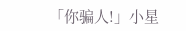「你骗人!」小星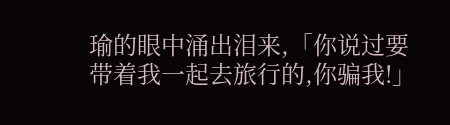瑜的眼中涌出泪来,「你说过要带着我一起去旅行的,你骗我!」